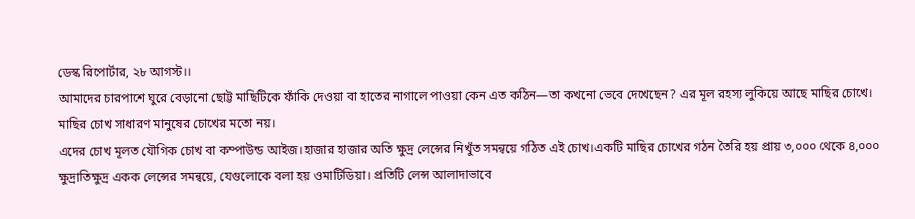ডেস্ক রিপোর্টার, ২৮ আগস্ট।।
আমাদের চারপাশে ঘুরে বেড়ানো ছোট্ট মাছিটিকে ফাঁকি দেওয়া বা হাতের নাগালে পাওয়া কেন এত কঠিন—তা কখনো ভেবে দেখেছেন? এর মূল রহস্য লুকিয়ে আছে মাছির চোখে।
মাছির চোখ সাধারণ মানুষের চোখের মতো নয়।
এদের চোখ মূলত যৌগিক চোখ বা কম্পাউন্ড আইজ।হাজার হাজার অতি ক্ষুদ্র লেন্সের নিখুঁত সমন্বয়ে গঠিত এই চোখ।একটি মাছির চোখের গঠন তৈরি হয় প্রায় ৩,০০০ থেকে ৪,০০০ ক্ষুদ্রাতিক্ষুদ্র একক লেন্সের সমন্বয়ে, যেগুলোকে বলা হয় ওমাটিডিয়া। প্রতিটি লেন্স আলাদাভাবে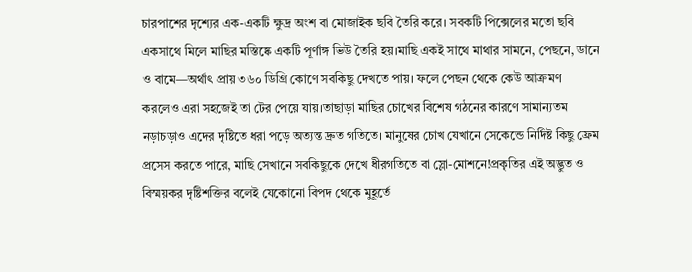চারপাশের দৃশ্যের এক-একটি ক্ষুদ্র অংশ বা মোজাইক ছবি তৈরি করে। সবকটি পিক্সেলের মতো ছবি একসাথে মিলে মাছির মস্তিষ্কে একটি পূর্ণাঙ্গ ভিউ তৈরি হয়।মাছি একই সাথে মাথার সামনে, পেছনে, ডানে ও বামে—অর্থাৎ প্রায় ৩৬০ ডিগ্রি কোণে সবকিছু দেখতে পায়। ফলে পেছন থেকে কেউ আক্রমণ করলেও এরা সহজেই তা টের পেয়ে যায়।তাছাড়া মাছির চোখের বিশেষ গঠনের কারণে সামান্যতম নড়াচড়াও এদের দৃষ্টিতে ধরা পড়ে অত্যন্ত দ্রুত গতিতে। মানুষের চোখ যেখানে সেকেন্ডে নির্দিষ্ট কিছু ফ্রেম প্রসেস করতে পারে, মাছি সেখানে সবকিছুকে দেখে ধীরগতিতে বা স্লো-মোশনে!প্রকৃতির এই অদ্ভুত ও বিস্ময়কর দৃষ্টিশক্তির বলেই যেকোনো বিপদ থেকে মুহূর্তে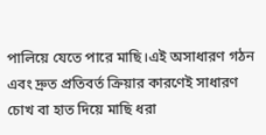পালিয়ে যেতে পারে মাছি।এই অসাধারণ গঠন এবং দ্রুত প্রতিবর্ত ক্রিয়ার কারণেই সাধারণ চোখ বা হাত দিয়ে মাছি ধরা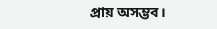প্রায় অসম্ভব।